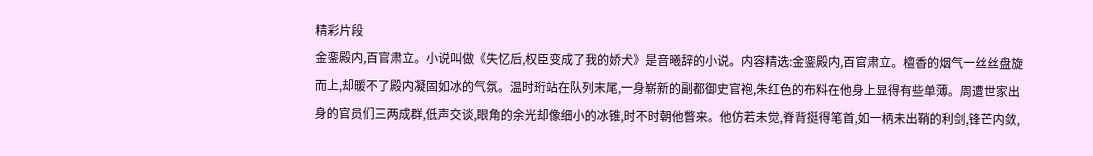精彩片段
金銮殿内,百官肃立。小说叫做《失忆后,权臣变成了我的娇犬》是音曦辞的小说。内容精选:金銮殿内,百官肃立。檀香的烟气一丝丝盘旋而上,却暖不了殿内凝固如冰的气氛。温时珩站在队列末尾,一身崭新的副都御史官袍,朱红色的布料在他身上显得有些单薄。周遭世家出身的官员们三两成群,低声交谈,眼角的余光却像细小的冰锥,时不时朝他瞥来。他仿若未觉,脊背挺得笔首,如一柄未出鞘的利剑,锋芒内敛,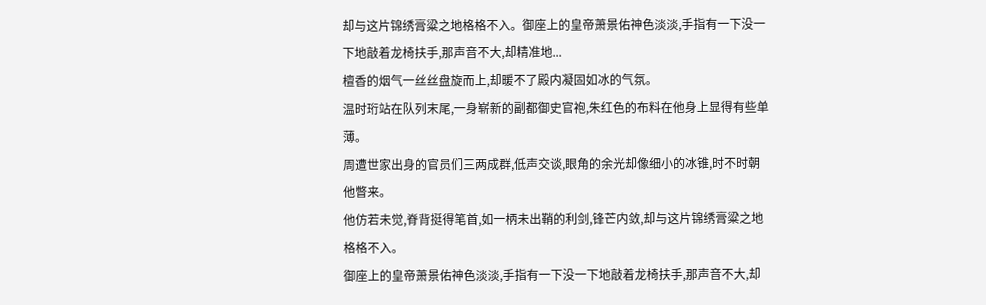却与这片锦绣膏粱之地格格不入。御座上的皇帝萧景佑神色淡淡,手指有一下没一下地敲着龙椅扶手,那声音不大,却精准地...
檀香的烟气一丝丝盘旋而上,却暖不了殿内凝固如冰的气氛。
温时珩站在队列末尾,一身崭新的副都御史官袍,朱红色的布料在他身上显得有些单薄。
周遭世家出身的官员们三两成群,低声交谈,眼角的余光却像细小的冰锥,时不时朝他瞥来。
他仿若未觉,脊背挺得笔首,如一柄未出鞘的利剑,锋芒内敛,却与这片锦绣膏粱之地格格不入。
御座上的皇帝萧景佑神色淡淡,手指有一下没一下地敲着龙椅扶手,那声音不大,却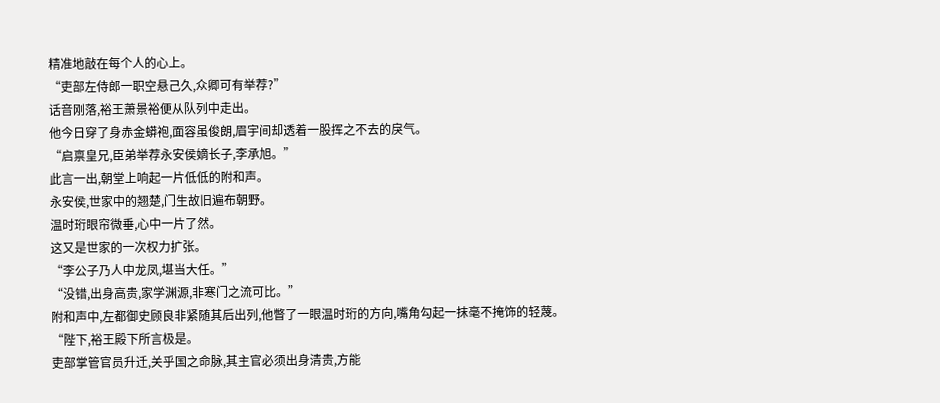精准地敲在每个人的心上。
“吏部左侍郎一职空悬己久,众卿可有举荐?”
话音刚落,裕王萧景裕便从队列中走出。
他今日穿了身赤金蟒袍,面容虽俊朗,眉宇间却透着一股挥之不去的戾气。
“启禀皇兄,臣弟举荐永安侯嫡长子,李承旭。”
此言一出,朝堂上响起一片低低的附和声。
永安侯,世家中的翘楚,门生故旧遍布朝野。
温时珩眼帘微垂,心中一片了然。
这又是世家的一次权力扩张。
“李公子乃人中龙凤,堪当大任。”
“没错,出身高贵,家学渊源,非寒门之流可比。”
附和声中,左都御史顾良非紧随其后出列,他瞥了一眼温时珩的方向,嘴角勾起一抹毫不掩饰的轻蔑。
“陛下,裕王殿下所言极是。
吏部掌管官员升迁,关乎国之命脉,其主官必须出身清贵,方能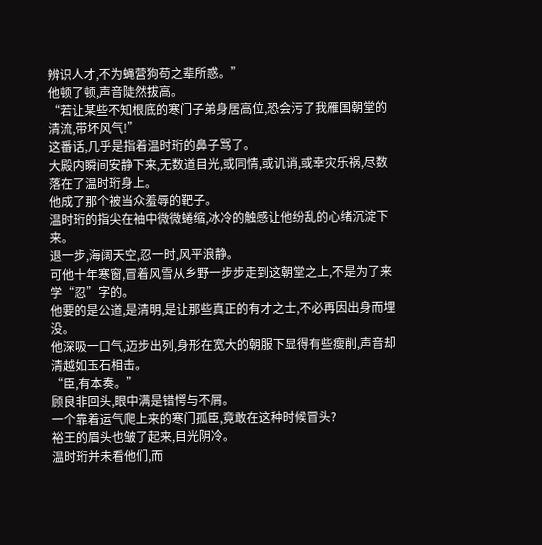辨识人才,不为蝇营狗苟之辈所惑。”
他顿了顿,声音陡然拔高。
“若让某些不知根底的寒门子弟身居高位,恐会污了我雁国朝堂的清流,带坏风气!”
这番话,几乎是指着温时珩的鼻子骂了。
大殿内瞬间安静下来,无数道目光,或同情,或讥诮,或幸灾乐祸,尽数落在了温时珩身上。
他成了那个被当众羞辱的靶子。
温时珩的指尖在袖中微微蜷缩,冰冷的触感让他纷乱的心绪沉淀下来。
退一步,海阔天空,忍一时,风平浪静。
可他十年寒窗,冒着风雪从乡野一步步走到这朝堂之上,不是为了来学“忍”字的。
他要的是公道,是清明,是让那些真正的有才之士,不必再因出身而埋没。
他深吸一口气,迈步出列,身形在宽大的朝服下显得有些瘦削,声音却清越如玉石相击。
“臣,有本奏。”
顾良非回头,眼中满是错愕与不屑。
一个靠着运气爬上来的寒门孤臣,竟敢在这种时候冒头?
裕王的眉头也皱了起来,目光阴冷。
温时珩并未看他们,而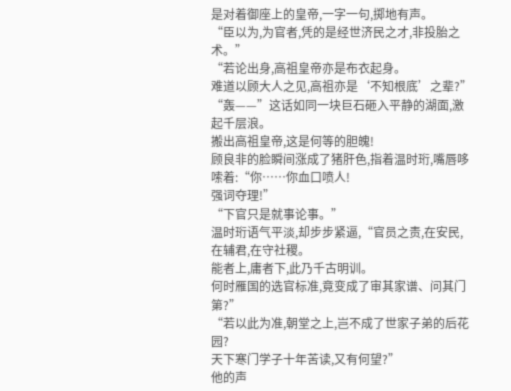是对着御座上的皇帝,一字一句,掷地有声。
“臣以为,为官者,凭的是经世济民之才,非投胎之术。”
“若论出身,高祖皇帝亦是布衣起身。
难道以顾大人之见,高祖亦是‘不知根底’之辈?”
“轰——”这话如同一块巨石砸入平静的湖面,激起千层浪。
搬出高祖皇帝,这是何等的胆魄!
顾良非的脸瞬间涨成了猪肝色,指着温时珩,嘴唇哆嗦着:“你……你血口喷人!
强词夺理!”
“下官只是就事论事。”
温时珩语气平淡,却步步紧逼,“官员之责,在安民,在辅君,在守社稷。
能者上,庸者下,此乃千古明训。
何时雁国的选官标准,竟变成了审其家谱、问其门第?”
“若以此为准,朝堂之上,岂不成了世家子弟的后花园?
天下寒门学子十年苦读,又有何望?”
他的声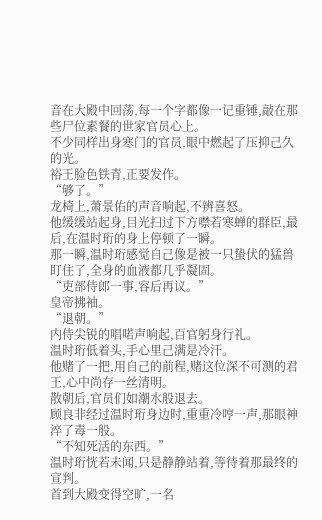音在大殿中回荡,每一个字都像一记重锤,敲在那些尸位素餐的世家官员心上。
不少同样出身寒门的官员,眼中燃起了压抑己久的光。
裕王脸色铁青,正要发作。
“够了。”
龙椅上,萧景佑的声音响起,不辨喜怒。
他缓缓站起身,目光扫过下方噤若寒蝉的群臣,最后,在温时珩的身上停顿了一瞬。
那一瞬,温时珩感觉自己像是被一只蛰伏的猛兽盯住了,全身的血液都几乎凝固。
“吏部侍郎一事,容后再议。”
皇帝拂袖。
“退朝。”
内侍尖锐的唱喏声响起,百官躬身行礼。
温时珩低着头,手心里己满是冷汗。
他赌了一把,用自己的前程,赌这位深不可测的君王,心中尚存一丝清明。
散朝后,官员们如潮水般退去。
顾良非经过温时珩身边时,重重冷哼一声,那眼神淬了毒一般。
“不知死活的东西。”
温时珩恍若未闻,只是静静站着,等待着那最终的宣判。
首到大殿变得空旷,一名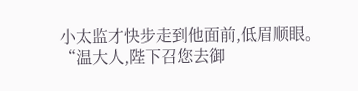小太监才快步走到他面前,低眉顺眼。
“温大人,陛下召您去御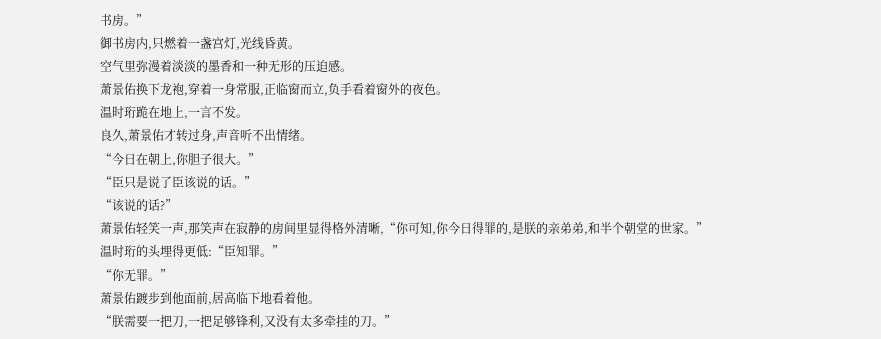书房。”
御书房内,只燃着一盏宫灯,光线昏黄。
空气里弥漫着淡淡的墨香和一种无形的压迫感。
萧景佑换下龙袍,穿着一身常服,正临窗而立,负手看着窗外的夜色。
温时珩跪在地上,一言不发。
良久,萧景佑才转过身,声音听不出情绪。
“今日在朝上,你胆子很大。”
“臣只是说了臣该说的话。”
“该说的话?”
萧景佑轻笑一声,那笑声在寂静的房间里显得格外清晰,“你可知,你今日得罪的,是朕的亲弟弟,和半个朝堂的世家。”
温时珩的头埋得更低:“臣知罪。”
“你无罪。”
萧景佑踱步到他面前,居高临下地看着他。
“朕需要一把刀,一把足够锋利,又没有太多牵挂的刀。”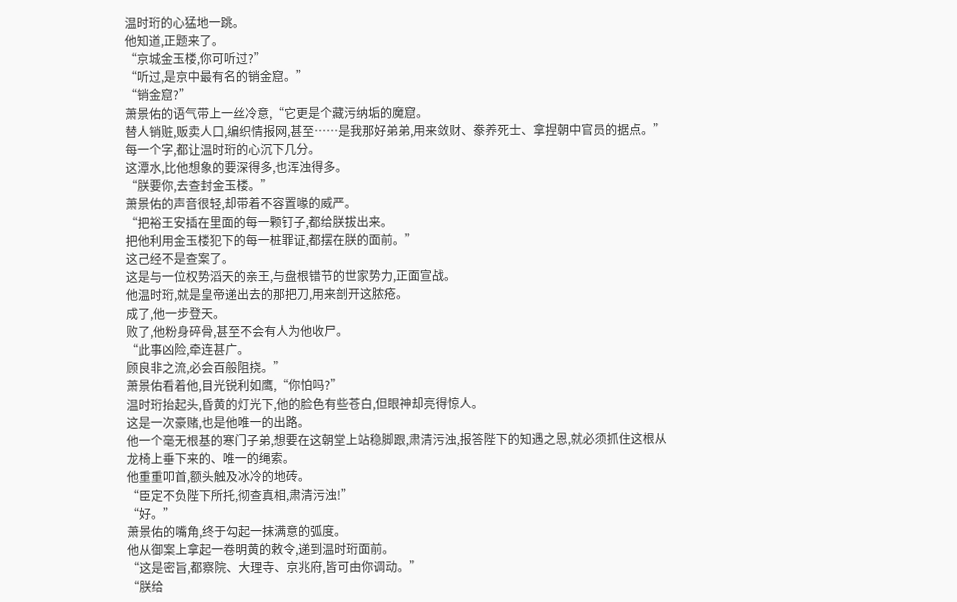温时珩的心猛地一跳。
他知道,正题来了。
“京城金玉楼,你可听过?”
“听过,是京中最有名的销金窟。”
“销金窟?”
萧景佑的语气带上一丝冷意,“它更是个藏污纳垢的魔窟。
替人销赃,贩卖人口,编织情报网,甚至……是我那好弟弟,用来敛财、豢养死士、拿捏朝中官员的据点。”
每一个字,都让温时珩的心沉下几分。
这潭水,比他想象的要深得多,也浑浊得多。
“朕要你,去查封金玉楼。”
萧景佑的声音很轻,却带着不容置喙的威严。
“把裕王安插在里面的每一颗钉子,都给朕拔出来。
把他利用金玉楼犯下的每一桩罪证,都摆在朕的面前。”
这己经不是查案了。
这是与一位权势滔天的亲王,与盘根错节的世家势力,正面宣战。
他温时珩,就是皇帝递出去的那把刀,用来剖开这脓疮。
成了,他一步登天。
败了,他粉身碎骨,甚至不会有人为他收尸。
“此事凶险,牵连甚广。
顾良非之流,必会百般阻挠。”
萧景佑看着他,目光锐利如鹰,“你怕吗?”
温时珩抬起头,昏黄的灯光下,他的脸色有些苍白,但眼神却亮得惊人。
这是一次豪赌,也是他唯一的出路。
他一个毫无根基的寒门子弟,想要在这朝堂上站稳脚跟,肃清污浊,报答陛下的知遇之恩,就必须抓住这根从龙椅上垂下来的、唯一的绳索。
他重重叩首,额头触及冰冷的地砖。
“臣定不负陛下所托,彻查真相,肃清污浊!”
“好。”
萧景佑的嘴角,终于勾起一抹满意的弧度。
他从御案上拿起一卷明黄的敕令,递到温时珩面前。
“这是密旨,都察院、大理寺、京兆府,皆可由你调动。”
“朕给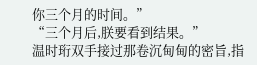你三个月的时间。”
“三个月后,朕要看到结果。”
温时珩双手接过那卷沉甸甸的密旨,指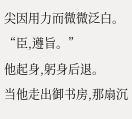尖因用力而微微泛白。
“臣,遵旨。”
他起身,躬身后退。
当他走出御书房,那扇沉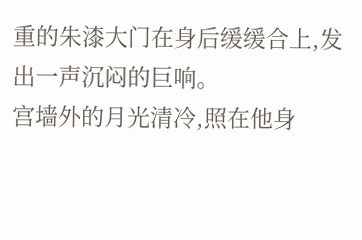重的朱漆大门在身后缓缓合上,发出一声沉闷的巨响。
宫墙外的月光清冷,照在他身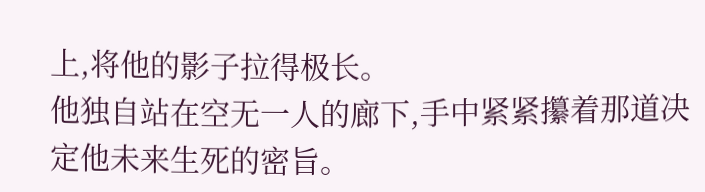上,将他的影子拉得极长。
他独自站在空无一人的廊下,手中紧紧攥着那道决定他未来生死的密旨。